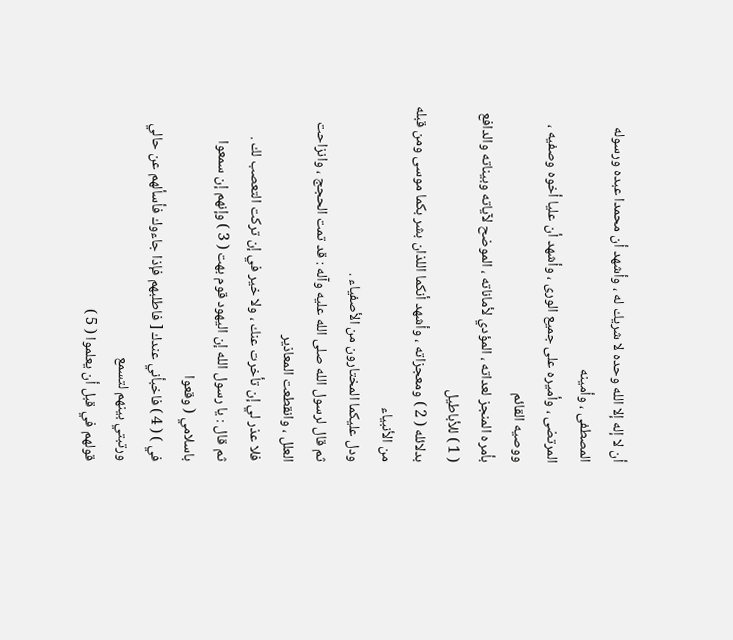أن لا إله إلا الله وحده لا شريك له ، وأشهد أن محمدا عبده ورسوله المصطفى ، وأمينه
المرتضى ، وأميره على جميع الورى ، وأشهد أن عليا أخوه وصفيه ، ووصيه القائم
بأمره المنجز لعداته ، المؤدي لأماناته ، الموضح لآياته وبيناته والدافع ( 1 ) للأباطيل
بدلائله ( 2 ) ومعجزاته ، وأشهد أنكما اللذان بشر بكما موسى ومن قبله من الأنبياء
ودل عليكما المختارون من الأصفياء .
ثم قال لرسول الله صلى الله عليه وآله : قد تمت الحجج ، وانزاحت العلل ، وانقطعت المعاذير
فلا عذر لي إن تأخرت عنك ، ولا خير في إن تركت التعصب لك .
ثم قال : يا رسول الله إن اليهود قوم بهت ( 3 ) وإنهم إن سمعوا باسلامي ( وقعوا
في ) ( 4 ) فاخبأني عندك [ فاطلبهم فإذا جاءوك فأسألهم عن حالي ورتبتي بينهم لتسمع
قولهم في قبل أن يعلموا ( 5 )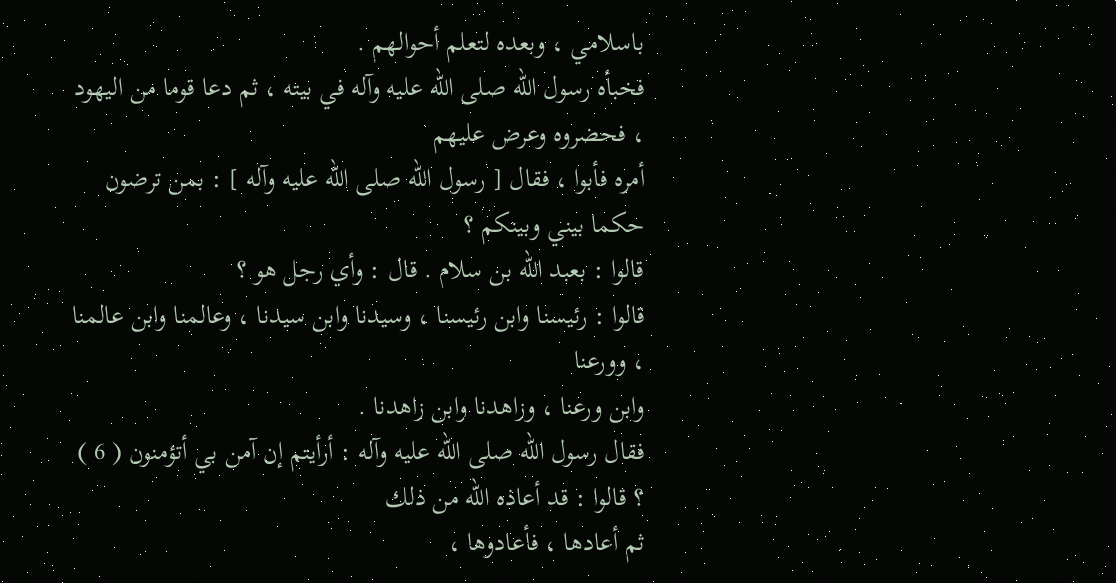باسلامي ، وبعده لتعلم أحوالهم .
فخبأه رسول الله صلى الله عليه وآله في بيته ، ثم دعا قوما من اليهود ، فحضروه وعرض عليهم
أمره فأبوا ، فقال [ رسول الله صلى الله عليه وآله ] : بمن ترضون حكما بيني وبينكم ؟
قالوا : بعبد الله بن سلام . قال : وأي رجل هو ؟
قالوا : رئيسنا وابن رئيسنا ، وسيدنا وابن سيدنا ، وعالمنا وابن عالمنا ، وورعنا
وابن ورعنا ، وزاهدنا وابن زاهدنا .
فقال رسول الله صلى الله عليه وآله : أرأيتم إن آمن بي أتؤمنون ( 6 ) ؟ قالوا : قد أعاذه الله من ذلك
ثم أعادها ، فأعادوها ،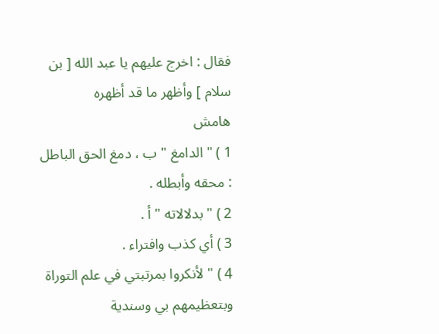فقال : اخرج عليهم يا عبد الله [ بن سلام ] وأظهر ما قد أظهره
هامش
1 ) " الدامغ " ب ، دمغ الحق الباطل : محقه وأبطله .
2 ) " بدلالاته " أ .
3 ) أي كذب وافتراء .
4 ) " لأنكروا بمرتبتي في علم التوراة وبتعظيمهم بي وسندية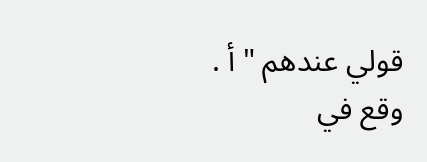قولي عندهم " أ .
وقع في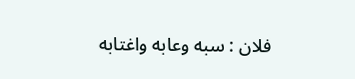فلان : سبه وعابه واغتابه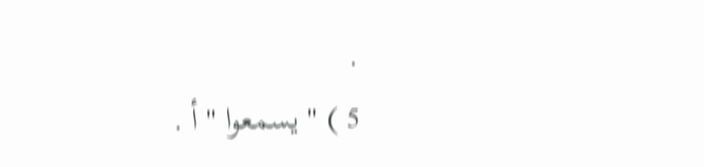.
5 ) " يسمعوا " أ .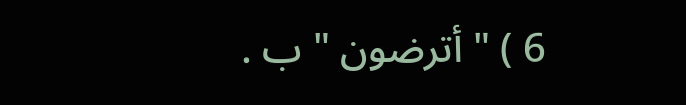6 ) " أترضون " ب .